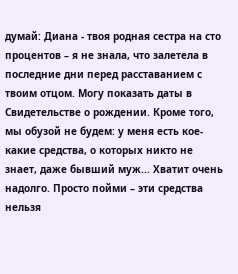думай: Диана - твоя родная сестра на сто процентов – я не знала, что залетела в последние дни перед расставанием с твоим отцом. Могу показать даты в Свидетельстве о рождении. Кроме того, мы обузой не будем: у меня есть кое-какие средства, о которых никто не знает, даже бывший муж... Хватит очень надолго. Просто пойми – эти средства нельзя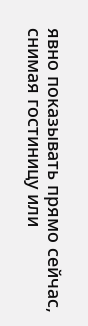явно показывать прямо сейчас, снимая гостиницу или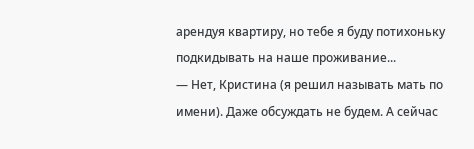арендуя квартиру, но тебе я буду потихоньку подкидывать на наше проживание...
— Нет, Кристина (я решил называть мать по имени). Даже обсуждать не будем. А сейчас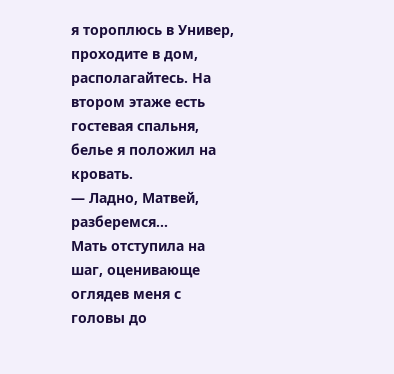я тороплюсь в Универ, проходите в дом, располагайтесь. На втором этаже есть гостевая спальня, белье я положил на кровать.
— Ладно, Матвей, разберемся...
Мать отступила на шаг, оценивающе оглядев меня с головы до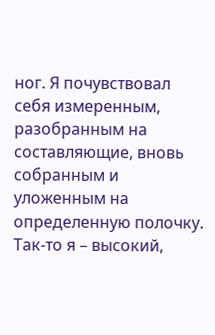ног. Я почувствовал себя измеренным, разобранным на составляющие, вновь собранным и уложенным на определенную полочку. Так-то я – высокий,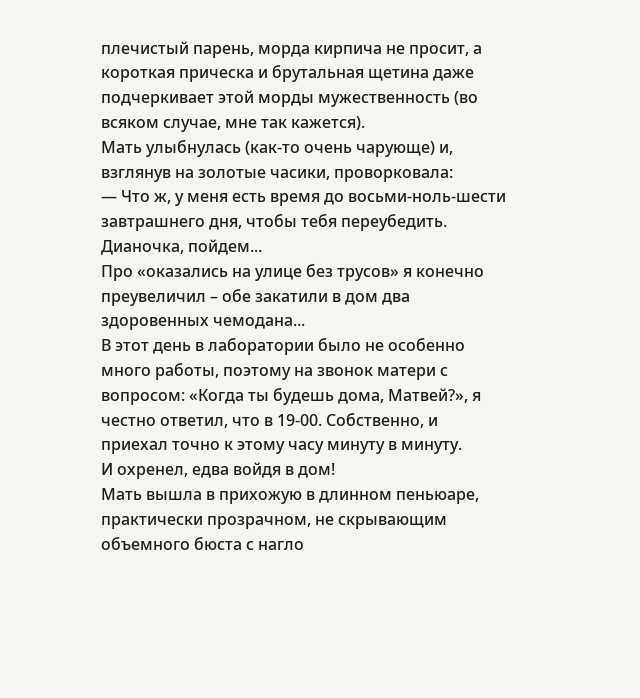плечистый парень, морда кирпича не просит, а короткая прическа и брутальная щетина даже подчеркивает этой морды мужественность (во всяком случае, мне так кажется).
Мать улыбнулась (как-то очень чарующе) и, взглянув на золотые часики, проворковала:
— Что ж, у меня есть время до восьми-ноль-шести завтрашнего дня, чтобы тебя переубедить. Дианочка, пойдем...
Про «оказались на улице без трусов» я конечно преувеличил – обе закатили в дом два здоровенных чемодана...
В этот день в лаборатории было не особенно много работы, поэтому на звонок матери с вопросом: «Когда ты будешь дома, Матвей?», я честно ответил, что в 19-00. Собственно, и приехал точно к этому часу минуту в минуту.
И охренел, едва войдя в дом!
Мать вышла в прихожую в длинном пеньюаре, практически прозрачном, не скрывающим объемного бюста с нагло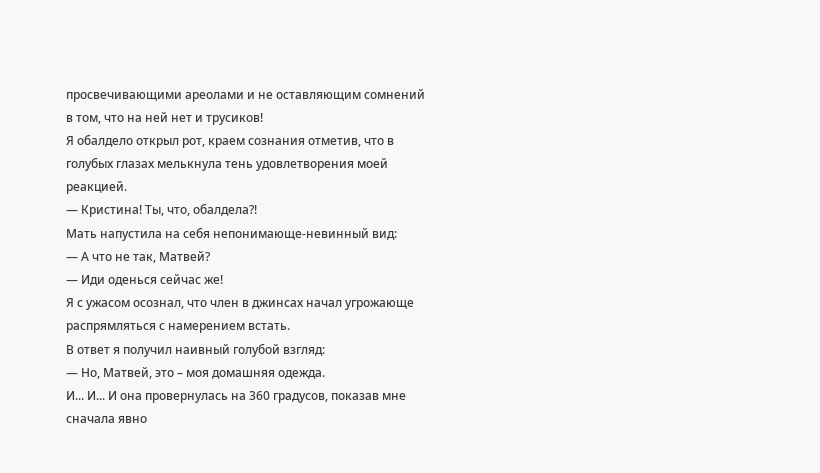просвечивающими ареолами и не оставляющим сомнений в том, что на ней нет и трусиков!
Я обалдело открыл рот, краем сознания отметив, что в голубых глазах мелькнула тень удовлетворения моей реакцией.
— Кристина! Ты, что, обалдела?!
Мать напустила на себя непонимающе-невинный вид:
— А что не так, Матвей?
— Иди оденься сейчас же!
Я с ужасом осознал, что член в джинсах начал угрожающе распрямляться с намерением встать.
В ответ я получил наивный голубой взгляд:
— Но, Матвей, это – моя домашняя одежда.
И... И... И она провернулась на 360 градусов, показав мне сначала явно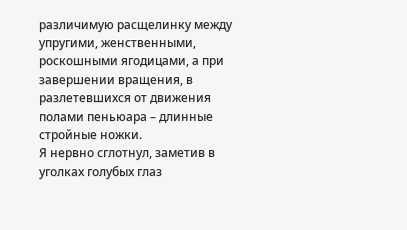различимую расщелинку между упругими, женственными, роскошными ягодицами, а при завершении вращения, в разлетевшихся от движения полами пеньюара – длинные стройные ножки.
Я нервно сглотнул, заметив в уголках голубых глаз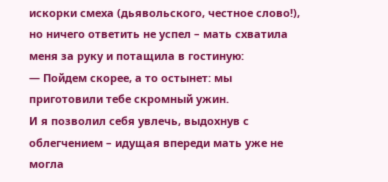искорки смеха (дьявольского, честное слово!), но ничего ответить не успел – мать схватила меня за руку и потащила в гостиную:
— Пойдем скорее, а то остынет: мы приготовили тебе скромный ужин.
И я позволил себя увлечь, выдохнув с облегчением – идущая впереди мать уже не могла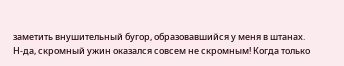заметить внушительный бугор, образовавшийся у меня в штанах.
Н-да, скромный ужин оказался совсем не скромным! Когда только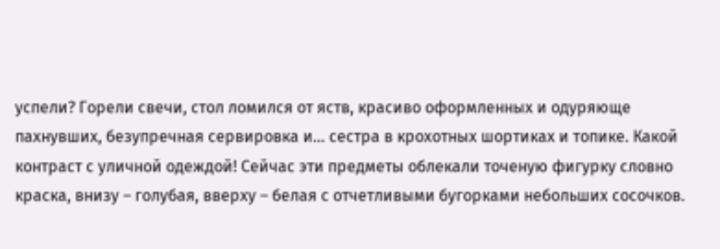успели? Горели свечи, стол ломился от яств, красиво оформленных и одуряюще пахнувших, безупречная сервировка и... сестра в крохотных шортиках и топике. Какой контраст с уличной одеждой! Сейчас эти предметы облекали точеную фигурку словно краска, внизу – голубая, вверху – белая с отчетливыми бугорками небольших сосочков.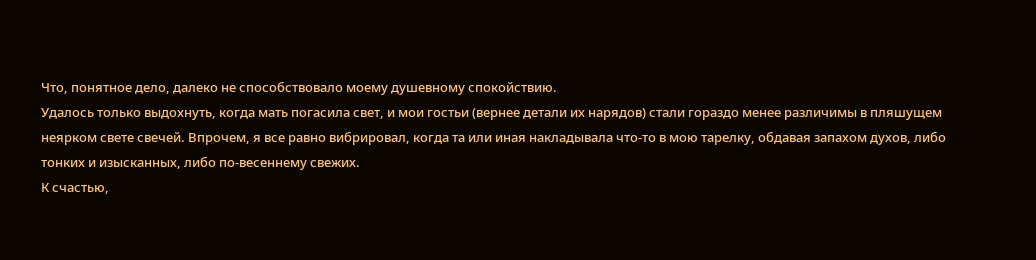Что, понятное дело, далеко не способствовало моему душевному спокойствию.
Удалось только выдохнуть, когда мать погасила свет, и мои гостьи (вернее детали их нарядов) стали гораздо менее различимы в пляшущем неярком свете свечей. Впрочем, я все равно вибрировал, когда та или иная накладывала что-то в мою тарелку, обдавая запахом духов, либо тонких и изысканных, либо по-весеннему свежих.
К счастью,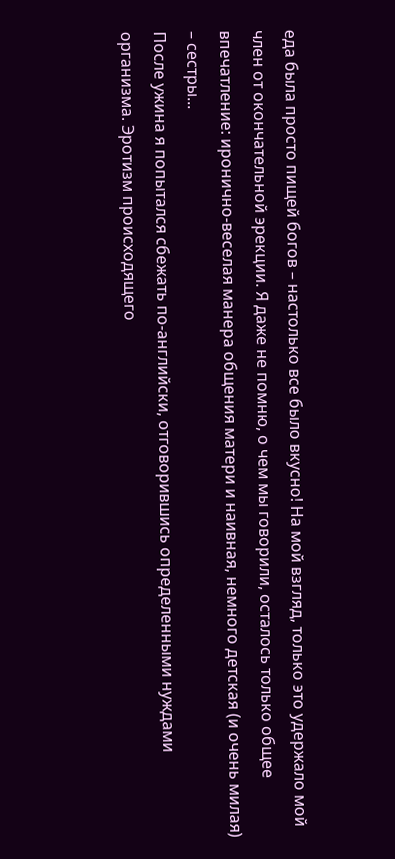еда была просто пищей богов – настолько все было вкусно! На мой взгляд, только это удержало мой член от окончательной эрекции. Я даже не помню, о чем мы говорили, осталось только общее впечатление: иронично-веселая манера общения матери и наивная, немного детская (и очень милая) – сестры...
После ужина я попытался сбежать по-английски, отговорившись определенными нуждами организма. Эротизм происходящего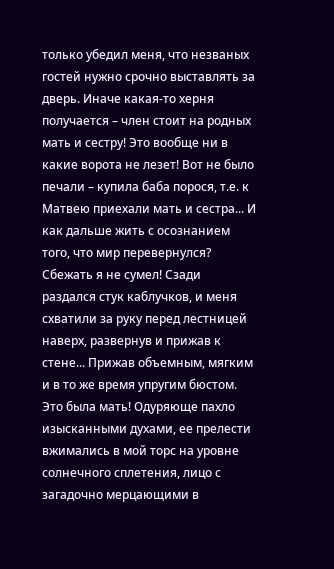только убедил меня, что незваных гостей нужно срочно выставлять за дверь. Иначе какая-то херня получается – член стоит на родных мать и сестру! Это вообще ни в какие ворота не лезет! Вот не было печали – купила баба порося, т.е. к Матвею приехали мать и сестра... И как дальше жить с осознанием того, что мир перевернулся?
Сбежать я не сумел! Сзади раздался стук каблучков, и меня схватили за руку перед лестницей наверх, развернув и прижав к стене... Прижав объемным, мягким и в то же время упругим бюстом. Это была мать! Одуряюще пахло изысканными духами, ее прелести вжимались в мой торс на уровне солнечного сплетения, лицо с загадочно мерцающими в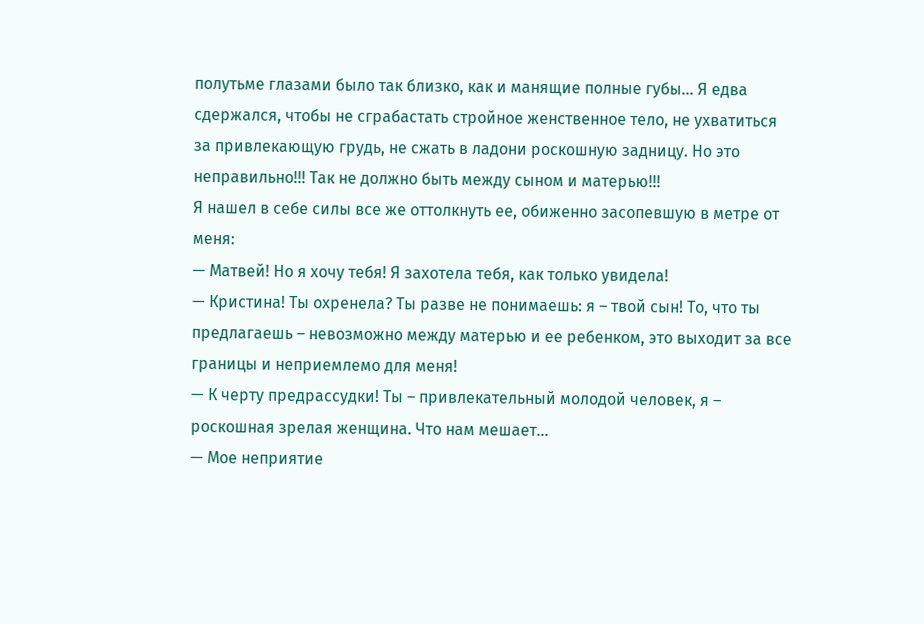полутьме глазами было так близко, как и манящие полные губы... Я едва сдержался, чтобы не сграбастать стройное женственное тело, не ухватиться за привлекающую грудь, не сжать в ладони роскошную задницу. Но это неправильно!!! Так не должно быть между сыном и матерью!!!
Я нашел в себе силы все же оттолкнуть ее, обиженно засопевшую в метре от меня:
— Матвей! Но я хочу тебя! Я захотела тебя, как только увидела!
— Кристина! Ты охренела? Ты разве не понимаешь: я – твой сын! То, что ты предлагаешь – невозможно между матерью и ее ребенком, это выходит за все границы и неприемлемо для меня!
— К черту предрассудки! Ты – привлекательный молодой человек, я – роскошная зрелая женщина. Что нам мешает...
— Мое неприятие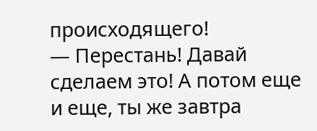происходящего!
— Перестань! Давай сделаем это! А потом еще и еще, ты же завтра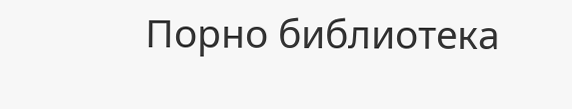Порно библиотека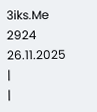3iks.Me
2924
26.11.2025
|
|